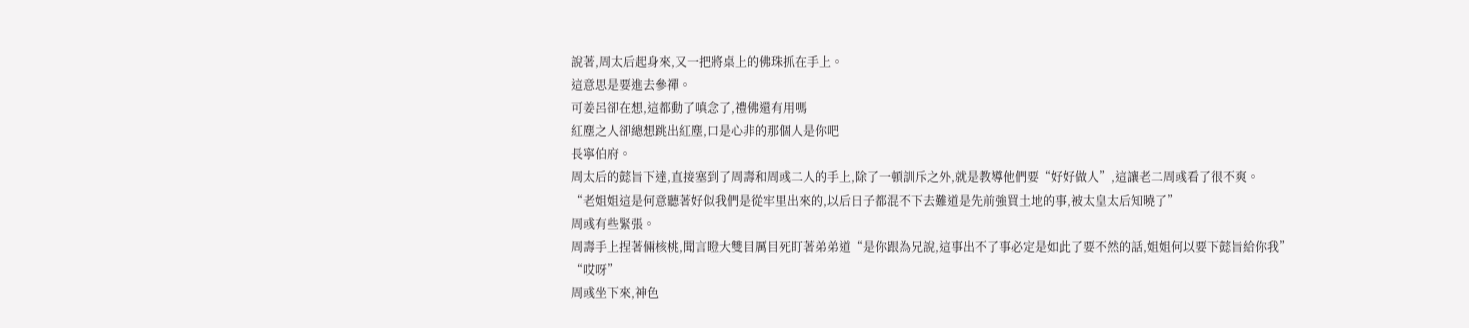說著,周太后起身來,又一把將桌上的佛珠抓在手上。
這意思是要進去參禪。
可姜呂卻在想,這都動了嗔念了,禮佛還有用嗎
紅塵之人卻總想跳出紅塵,口是心非的那個人是你吧
長寧伯府。
周太后的懿旨下達,直接塞到了周壽和周彧二人的手上,除了一頓訓斥之外,就是教導他們要“好好做人”,這讓老二周彧看了很不爽。
“老姐姐這是何意聽著好似我們是從牢里出來的,以后日子都混不下去難道是先前強買土地的事,被太皇太后知曉了”
周彧有些緊張。
周壽手上捏著倆核桃,聞言瞪大雙目厲目死盯著弟弟道“是你跟為兄說,這事出不了事必定是如此了要不然的話,姐姐何以要下懿旨給你我”
“哎呀”
周彧坐下來,神色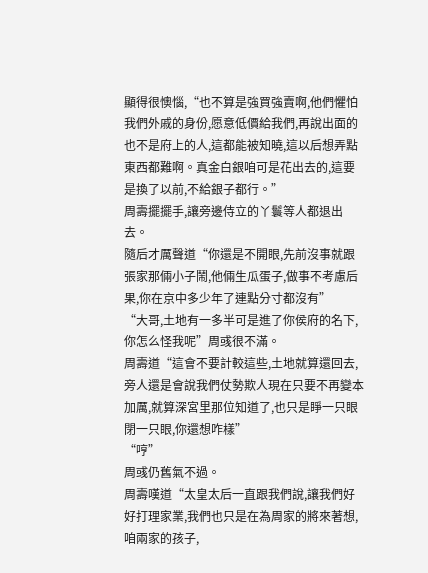顯得很懊惱,“也不算是強買強賣啊,他們懼怕我們外戚的身份,愿意低價給我們,再說出面的也不是府上的人,這都能被知曉,這以后想弄點東西都難啊。真金白銀咱可是花出去的,這要是換了以前,不給銀子都行。”
周壽擺擺手,讓旁邊侍立的丫鬟等人都退出去。
隨后才厲聲道“你還是不開眼,先前沒事就跟張家那倆小子鬧,他倆生瓜蛋子,做事不考慮后果,你在京中多少年了連點分寸都沒有”
“大哥,土地有一多半可是進了你侯府的名下,你怎么怪我呢”周彧很不滿。
周壽道“這會不要計較這些,土地就算還回去,旁人還是會說我們仗勢欺人現在只要不再變本加厲,就算深宮里那位知道了,也只是睜一只眼閉一只眼,你還想咋樣”
“哼”
周彧仍舊氣不過。
周壽嘆道“太皇太后一直跟我們說,讓我們好好打理家業,我們也只是在為周家的將來著想,咱兩家的孩子,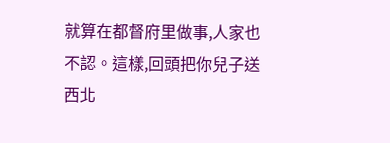就算在都督府里做事,人家也不認。這樣,回頭把你兒子送西北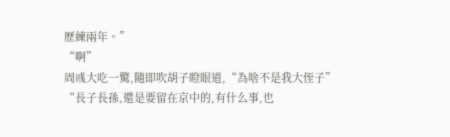歷練兩年。”
“啊”
周彧大吃一驚,隨即吹胡子瞪眼道,“為啥不是我大侄子”
“長子長孫,還是要留在京中的,有什么事,也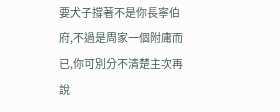要犬子撐著不是你長寧伯府,不過是周家一個附庸而已,你可別分不清楚主次再說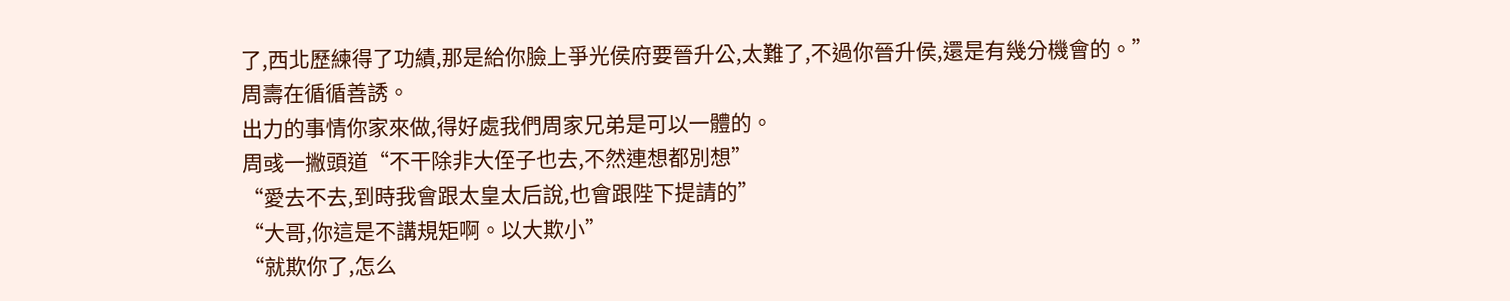了,西北歷練得了功績,那是給你臉上爭光侯府要晉升公,太難了,不過你晉升侯,還是有幾分機會的。”
周壽在循循善誘。
出力的事情你家來做,得好處我們周家兄弟是可以一體的。
周彧一撇頭道“不干除非大侄子也去,不然連想都別想”
“愛去不去,到時我會跟太皇太后說,也會跟陛下提請的”
“大哥,你這是不講規矩啊。以大欺小”
“就欺你了,怎么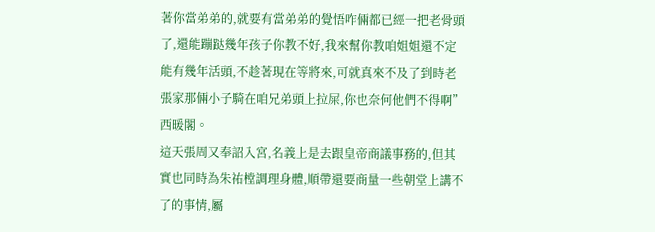著你當弟弟的,就要有當弟弟的覺悟咋倆都已經一把老骨頭了,還能蹦跶幾年孩子你教不好,我來幫你教咱姐姐還不定能有幾年活頭,不趁著現在等將來,可就真來不及了到時老張家那倆小子騎在咱兄弟頭上拉屎,你也奈何他們不得啊”
西暖閣。
這天張周又奉詔入宮,名義上是去跟皇帝商議事務的,但其實也同時為朱祐樘調理身體,順帶還要商量一些朝堂上講不了的事情,屬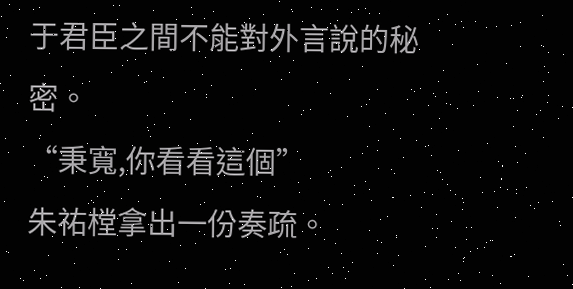于君臣之間不能對外言說的秘密。
“秉寬,你看看這個”
朱祐樘拿出一份奏疏。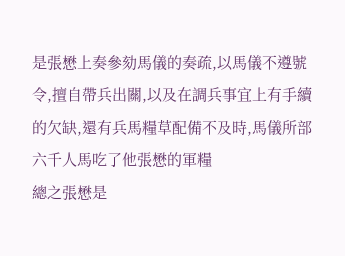是張懋上奏參劾馬儀的奏疏,以馬儀不遵號令,擅自帶兵出關,以及在調兵事宜上有手續的欠缺,還有兵馬糧草配備不及時,馬儀所部六千人馬吃了他張懋的軍糧
總之張懋是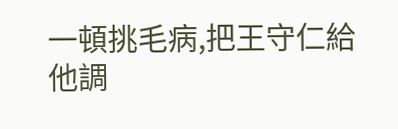一頓挑毛病,把王守仁給他調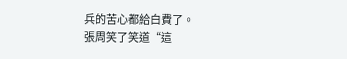兵的苦心都給白費了。
張周笑了笑道“這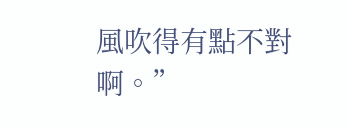風吹得有點不對啊。”